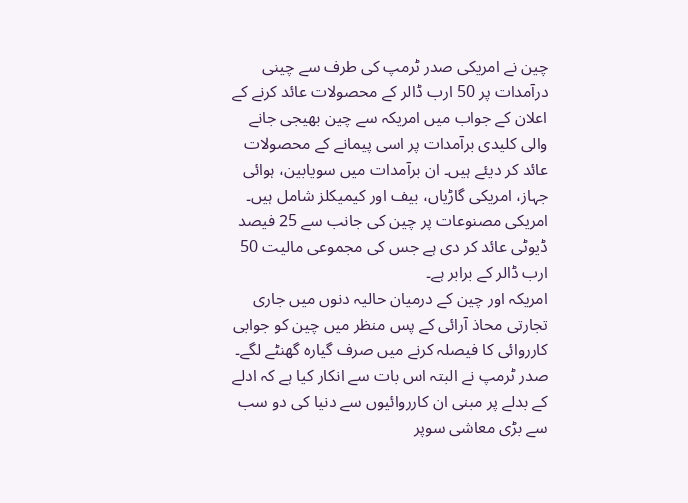چین نے امریکی صدر ٹرمپ کی طرف سے چینی درآمدات پر 50 ارب ڈالر کے محصولات عائد کرنے کے اعلان کے جواب میں امریکہ سے چین بھیجی جانے والی کلیدی برآمدات پر اسی پیمانے کے محصولات عائد کر دیئے ہیں۔ ان برآمدات میں سویابین، ہوائی جہاز، امریکی گاڑیاں، بیف اور کیمیکلز شامل ہیں۔ امریکی مصنوعات پر چین کی جانب سے 25 فیصد ڈیوٹی عائد کر دی ہے جس کی مجموعی مالیت 50 ارب ڈالر کے برابر ہے۔
امریکہ اور چین کے درمیان حالیہ دنوں میں جاری تجارتی محاذ آرائی کے پس منظر میں چین کو جوابی کارروائی کا فیصلہ کرنے میں صرف گیارہ گھنٹے لگے۔
صدر ٹرمپ نے البتہ اس بات سے انکار کیا ہے کہ ادلے کے بدلے پر مبنی ان کارروائیوں سے دنیا کی دو سب سے بڑی معاشی سوپر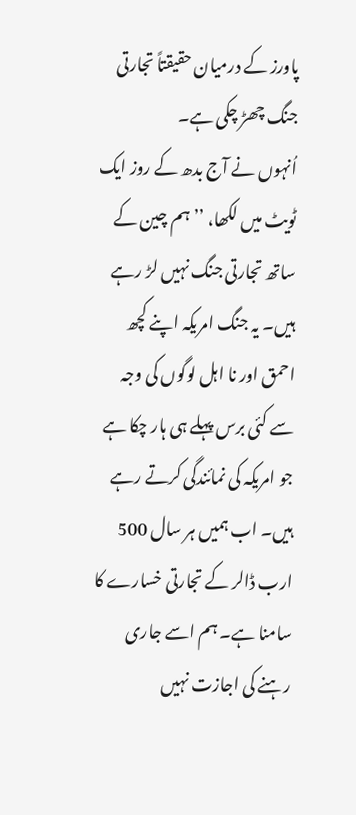پاورز کے درمیان حقیقتاً تجارتی جنگ چھڑ چکی ہے۔
اُنہوں نے آج بدھ کے روز ایک ٹویٹ میں لکھا، ’’ہم چین کے ساتھ تجارتی جنگ نہیں لڑ رہے ہیں۔ یہ جنگ امریکہ اپنے کچھ احمق اور نا اہل لوگوں کی وجہ سے کئی برس پہلے ہی ہار چکا ہے جو امریکہ کی نمائندگی کرتے رہے ہیں۔ اب ہمیں ہر سال 500 ارب ڈالر کے تجارتی خسارے کا سامنا ہے۔ ہم اسے جاری رہنے کی اجازت نہیں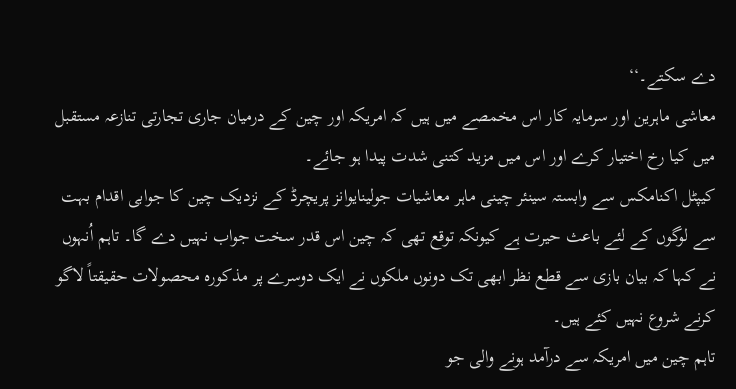دے سکتے۔‘‘
معاشی ماہرین اور سرمایہ کار اس مخمصے میں ہیں کہ امریکہ اور چین کے درمیان جاری تجارتی تنازعہ مستقبل میں کیا رخ اختیار کرے اور اس میں مزید کتنی شدت پیدا ہو جائے۔
کیپٹل اکنامکس سے وابستہ سینئر چینی ماہر معاشیات جولینایوانز پریچرڈ کے نزدیک چین کا جوابی اقدام بہت سے لوگوں کے لئے باعث حیرت ہے کیونکہ توقع تھی کہ چین اس قدر سخت جواب نہیں دے گا۔ تاہم اُنہوں نے کہا کہ بیان بازی سے قطع نظر ابھی تک دونوں ملکوں نے ایک دوسرے پر مذکورہ محصولات حقیقتاً لاگو کرنے شروع نہیں کئے ہیں۔
تاہم چین میں امریکہ سے درآمد ہونے والی جو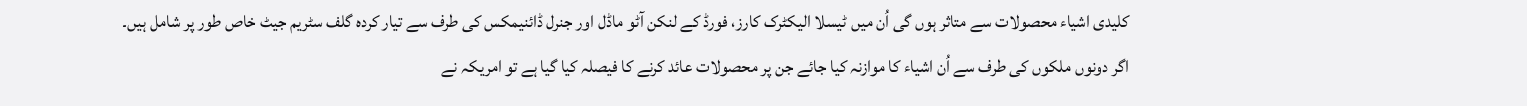کلیدی اشیاء محصولات سے متاثر ہوں گی اُن میں ٹیسلا الیکٹرک کارز، فورڈ کے لنکن آٹو ماڈل اور جنرل ڈائنیمکس کی طرف سے تیار کردہ گلف سٹریم جیٹ خاص طور پر شامل ہیں۔
اگر دونوں ملکوں کی طرف سے اُن اشیاء کا موازنہ کیا جائے جن پر محصولات عائد کرنے کا فیصلہ کیا گیا ہے تو امریکہ نے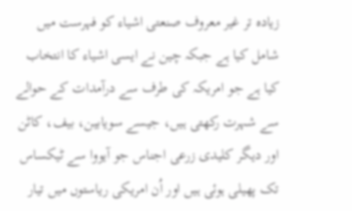زیادہ تر غیر معروف صنعتی اشیاء کو فہرست میں شامل کیا ہے جبکہ چین نے ایسی اشیاء کا انتخاب کیا ہے جو امریکہ کی طرف سے درآمدات کے حوالے سے شہرت رکھتی ہیں، جیسے سویابین، بیف، کاٹن اور دیگر کلیدی زرعی اجناس جو آیووا سے ٹیکساس تک پھیلی ہوئی ہیں اور اُن امریکی ریاستوں میں تیار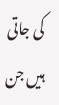کی جاتی ہیں جن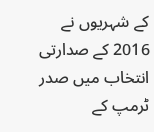کے شہریوں نے 2016 کے صدارتی انتخاب میں صدر ٹرمپ کے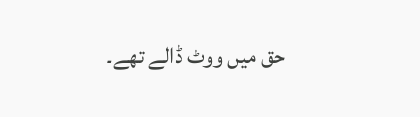حق میں ووٹ ڈالے تھے۔